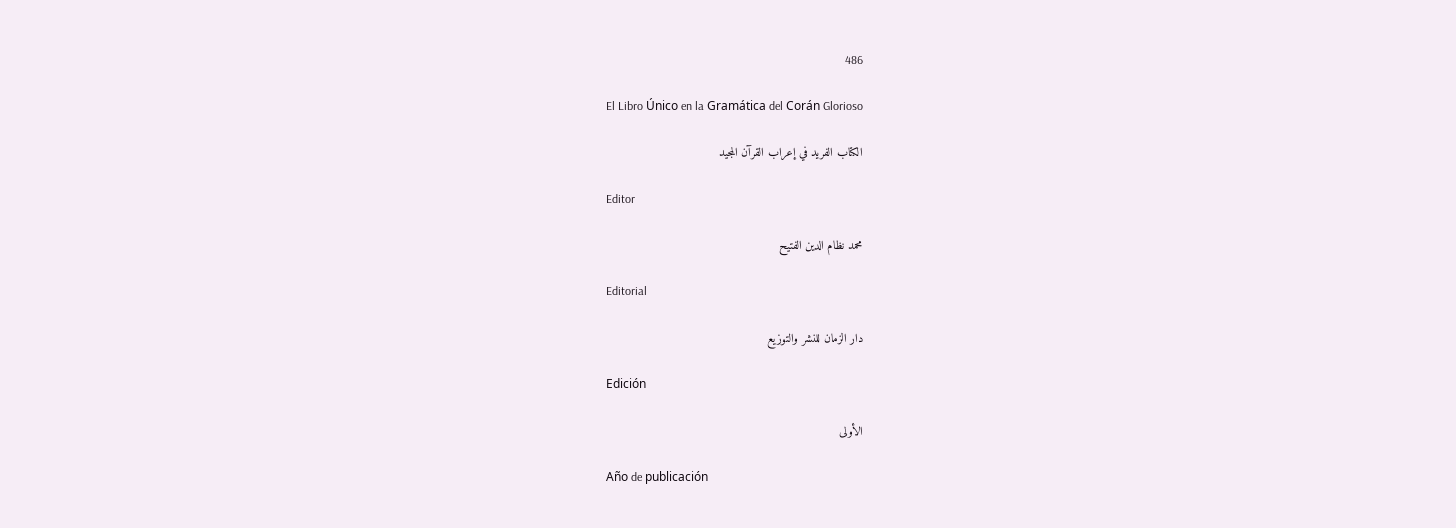486

El Libro Único en la Gramática del Corán Glorioso

الكتاب الفريد في إعراب القرآن المجيد

Editor

محمد نظام الدين الفتيح

Editorial

دار الزمان للنشر والتوزيع

Edición

الأولى

Año de publicación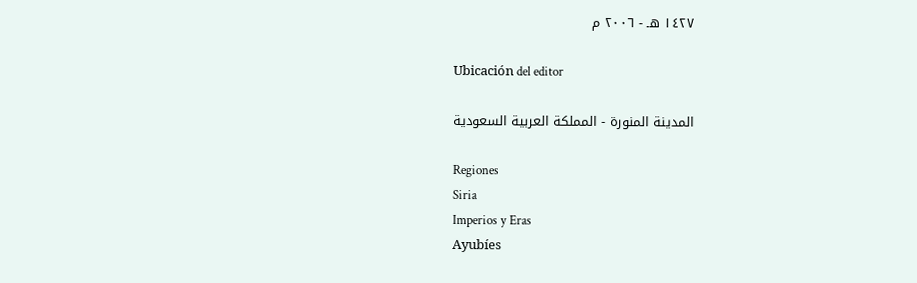١٤٢٧ هـ - ٢٠٠٦ م

Ubicación del editor

المدينة المنورة - المملكة العربية السعودية

Regiones
Siria
Imperios y Eras
Ayubíes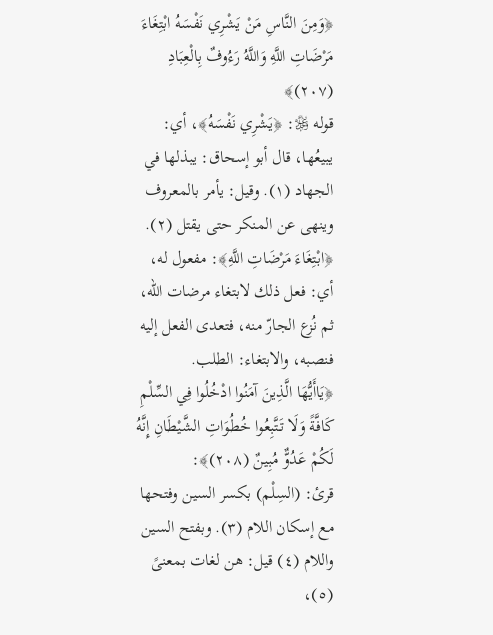﴿وَمِنَ النَّاسِ مَنْ يَشْرِي نَفْسَهُ ابْتِغَاءَ مَرْضَاتِ اللَّهِ وَاللَّهُ رَءُوفٌ بِالْعِبَادِ (٢٠٧)﴾
قوله ﷿: ﴿يَشْرِي نَفْسَهُ﴾، أي: يبيعُها، قال أبو إسحاق: يبذلها في الجهاد (١). وقيل: يأمر بالمعروف وينهى عن المنكر حتى يقتل (٢).
﴿ابْتِغَاءَ مَرْضَاتِ اللَّهِ﴾: مفعول له، أي: فعل ذلك لابتغاء مرضات الله، ثم نُزع الجارّ منه، فتعدى الفعل إليه فنصبه، والابتغاء: الطلب.
﴿يَاأَيُّهَا الَّذِينَ آمَنُوا ادْخُلُوا فِي السِّلْمِ كَافَّةً وَلَا تَتَّبِعُوا خُطُوَاتِ الشَّيْطَانِ إِنَّهُ لَكُمْ عَدُوٌّ مُبِينٌ (٢٠٨)﴾:
قرئ: (السِلْم) بكسر السين وفتحها مع إسكان اللام (٣). وبفتح السين واللام (٤) قيل: هن لغات بمعنىً (٥)،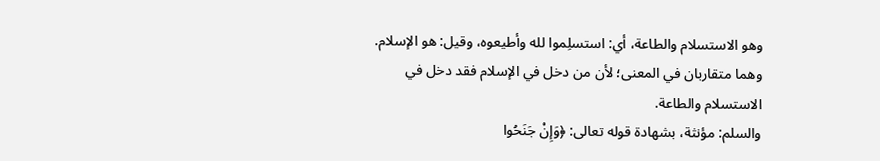وهو الاستسلام والطاعة، أي: استسلِموا لله وأطيعوه، وقيل: هو الإسلام. وهما متقاربان في المعنى؛ لأن من دخل في الإسلام فقد دخل في الاستسلام والطاعة.
والسلم: مؤنثة، بشهادة قوله تعالى: ﴿وَإِنْ جَنَحُوا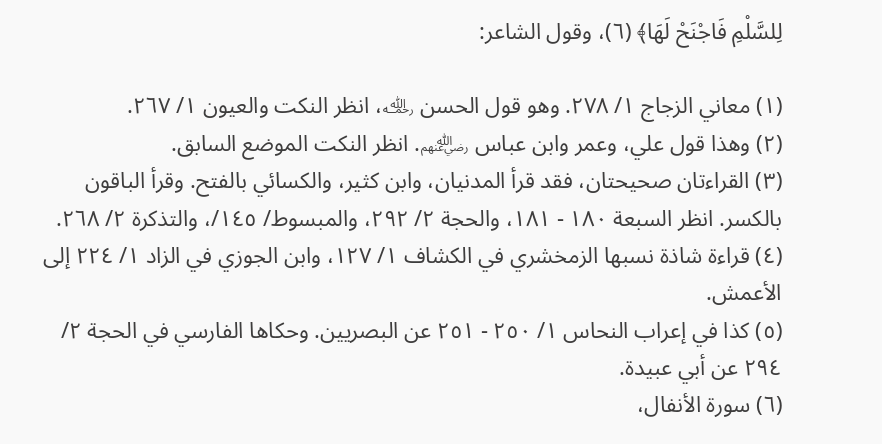لِلسَّلْمِ فَاجْنَحْ لَهَا﴾ (٦)، وقول الشاعر:

(١) معاني الزجاج ١/ ٢٧٨. وهو قول الحسن ﵀، انظر النكت والعيون ١/ ٢٦٧.
(٢) وهذا قول علي، وعمر وابن عباس ﵃. انظر النكت الموضع السابق.
(٣) القراءتان صحيحتان، فقد قرأ المدنيان، وابن كثير، والكسائي بالفتح. وقرأ الباقون بالكسر. انظر السبعة ١٨٠ - ١٨١، والحجة ٢/ ٢٩٢، والمبسوط/ ١٤٥/، والتذكرة ٢/ ٢٦٨.
(٤) قراءة شاذة نسبها الزمخشري في الكشاف ١/ ١٢٧، وابن الجوزي في الزاد ١/ ٢٢٤ إلى الأعمش.
(٥) كذا في إعراب النحاس ١/ ٢٥٠ - ٢٥١ عن البصريين. وحكاها الفارسي في الحجة ٢/ ٢٩٤ عن أبي عبيدة.
(٦) سورة الأنفال،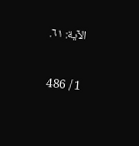الآية: ٦١.

1 / 486